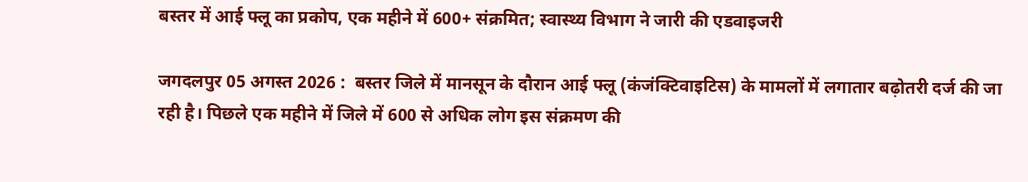बस्तर में आई फ्लू का प्रकोप, एक महीने में 600+ संक्रमित; स्वास्थ्य विभाग ने जारी की एडवाइजरी

जगदलपुर 05 अगस्त 2026 :  बस्तर जिले में मानसून के दौरान आई फ्लू (कंजंक्टिवाइटिस) के मामलों में लगातार बढ़ोतरी दर्ज की जा रही है। पिछले एक महीने में जिले में 600 से अधिक लोग इस संक्रमण की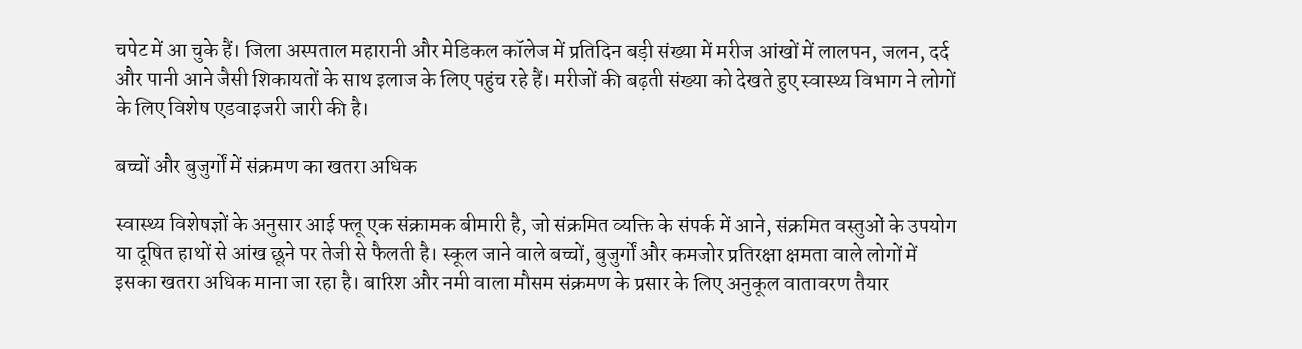चपेट में आ चुके हैं। जिला अस्पताल महारानी और मेडिकल कॉलेज में प्रतिदिन बड़ी संख्या में मरीज आंखों में लालपन, जलन, दर्द और पानी आने जैसी शिकायतों के साथ इलाज के लिए पहुंच रहे हैं। मरीजों की बढ़ती संख्या को देखते हुए स्वास्थ्य विभाग ने लोगों के लिए विशेष एडवाइजरी जारी की है।

बच्चों और बुजुर्गों में संक्रमण का खतरा अधिक

स्वास्थ्य विशेषज्ञों के अनुसार आई फ्लू एक संक्रामक बीमारी है, जो संक्रमित व्यक्ति के संपर्क में आने, संक्रमित वस्तुओं के उपयोग या दूषित हाथों से आंख छूने पर तेजी से फैलती है। स्कूल जाने वाले बच्चों, बुजुर्गों और कमजोर प्रतिरक्षा क्षमता वाले लोगों में इसका खतरा अधिक माना जा रहा है। बारिश और नमी वाला मौसम संक्रमण के प्रसार के लिए अनुकूल वातावरण तैयार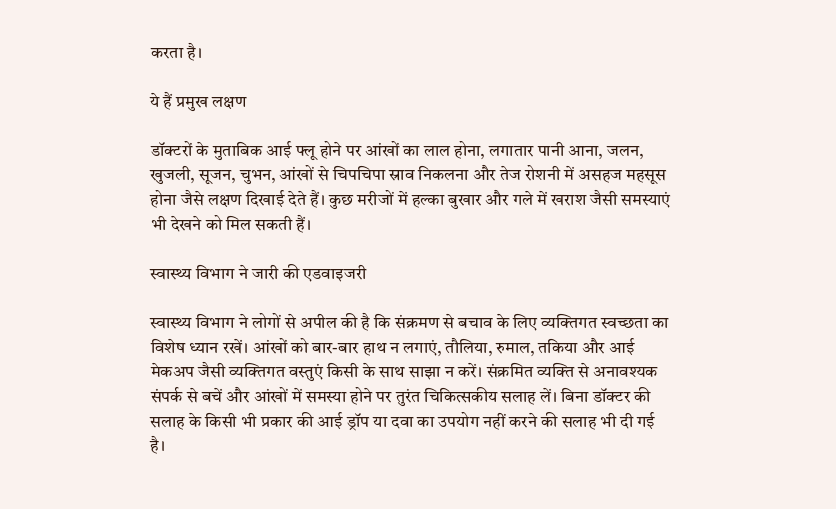करता है।

ये हैं प्रमुख लक्षण

डॉक्टरों के मुताबिक आई फ्लू होने पर आंखों का लाल होना, लगातार पानी आना, जलन, खुजली, सूजन, चुभन, आंखों से चिपचिपा स्राव निकलना और तेज रोशनी में असहज महसूस होना जैसे लक्षण दिखाई देते हैं। कुछ मरीजों में हल्का बुखार और गले में खराश जैसी समस्याएं भी देखने को मिल सकती हैं।

स्वास्थ्य विभाग ने जारी की एडवाइजरी

स्वास्थ्य विभाग ने लोगों से अपील की है कि संक्रमण से बचाव के लिए व्यक्तिगत स्वच्छता का विशेष ध्यान रखें। आंखों को बार-बार हाथ न लगाएं, तौलिया, रुमाल, तकिया और आई मेकअप जैसी व्यक्तिगत वस्तुएं किसी के साथ साझा न करें। संक्रमित व्यक्ति से अनावश्यक संपर्क से बचें और आंखों में समस्या होने पर तुरंत चिकित्सकीय सलाह लें। बिना डॉक्टर की सलाह के किसी भी प्रकार की आई ड्रॉप या दवा का उपयोग नहीं करने की सलाह भी दी गई है।